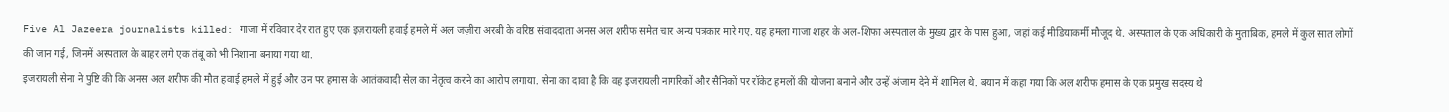Five Al Jazeera journalists killed: गाजा में रविवार देर रात हुए एक इज़रायली हवाई हमले में अल जज़ीरा अरबी के वरिष्ठ संवाददाता अनस अल शरीफ समेत चार अन्य पत्रकार मारे गए. यह हमला गाजा शहर के अल-शिफा अस्पताल के मुख्य द्वार के पास हुआ, जहां कई मीडियाकर्मी मौजूद थे. अस्पताल के एक अधिकारी के मुताबिक, हमले में कुल सात लोगों की जान गई, जिनमें अस्पताल के बाहर लगे एक तंबू को भी निशाना बनाया गया था.
इजरायली सेना ने पुष्टि की कि अनस अल शरीफ की मौत हवाई हमले में हुई और उन पर हमास के आतंकवादी सेल का नेतृत्व करने का आरोप लगाया. सेना का दावा है कि वह इजरायली नागरिकों और सैनिकों पर रॉकेट हमलों की योजना बनाने और उन्हें अंजाम देने में शामिल थे. बयान में कहा गया कि अल शरीफ हमास के एक प्रमुख सदस्य थे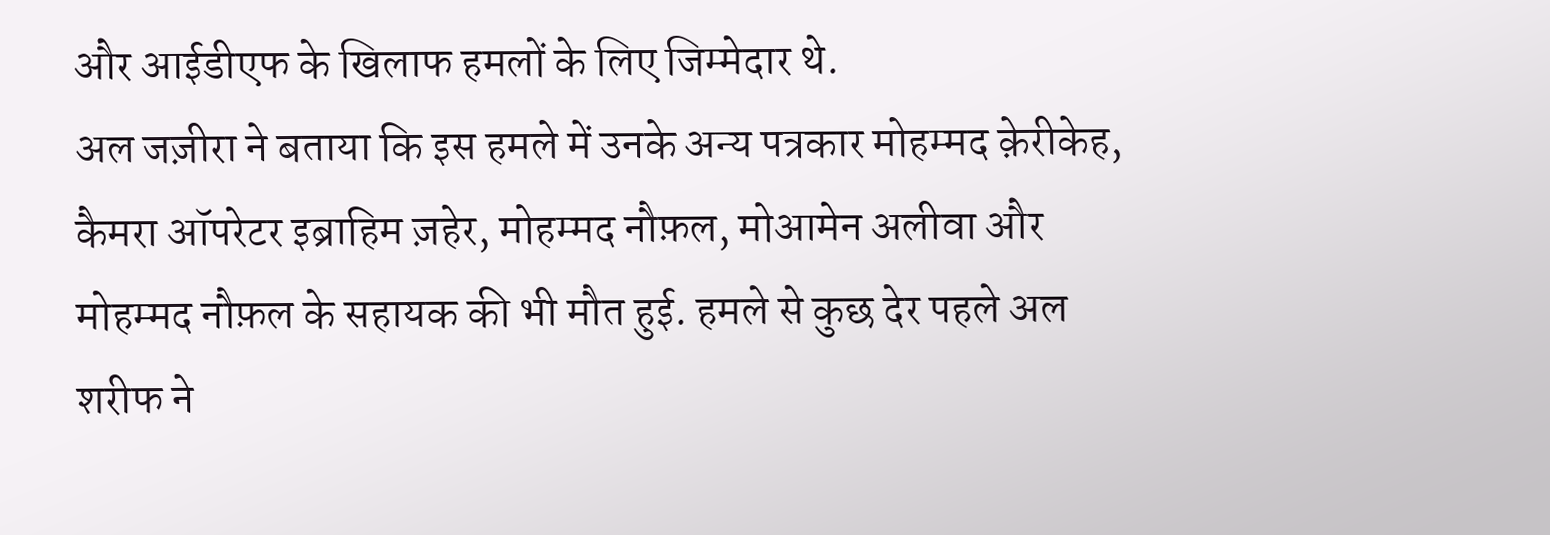और आईडीएफ के खिलाफ हमलों के लिए जिम्मेदार थे.
अल जज़ीरा ने बताया कि इस हमले में उनके अन्य पत्रकार मोहम्मद क़ेरीकेह, कैमरा ऑपरेटर इब्राहिम ज़हेर, मोहम्मद नौफ़ल, मोआमेन अलीवा और मोहम्मद नौफ़ल के सहायक की भी मौत हुई. हमले से कुछ देर पहले अल शरीफ ने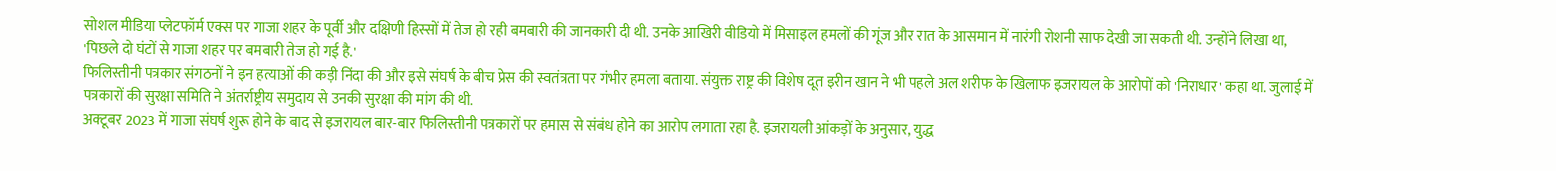सोशल मीडिया प्लेटफॉर्म एक्स पर गाजा शहर के पूर्वी और दक्षिणी हिस्सों में तेज हो रही बमबारी की जानकारी दी थी. उनके आखिरी वीडियो में मिसाइल हमलों की गूंज और रात के आसमान में नारंगी रोशनी साफ देखी जा सकती थी. उन्होंने लिखा था, 'पिछले दो घंटों से गाजा शहर पर बमबारी तेज हो गई है.'
फिलिस्तीनी पत्रकार संगठनों ने इन हत्याओं की कड़ी निंदा की और इसे संघर्ष के बीच प्रेस की स्वतंत्रता पर गंभीर हमला बताया. संयुक्त राष्ट्र की विशेष दूत इरीन खान ने भी पहले अल शरीफ के खिलाफ इजरायल के आरोपों को 'निराधार' कहा था. जुलाई में पत्रकारों की सुरक्षा समिति ने अंतर्राष्ट्रीय समुदाय से उनकी सुरक्षा की मांग की थी.
अक्टूबर 2023 में गाजा संघर्ष शुरू होने के बाद से इजरायल बार-बार फिलिस्तीनी पत्रकारों पर हमास से संबंध होने का आरोप लगाता रहा है. इजरायली आंकड़ों के अनुसार, युद्ध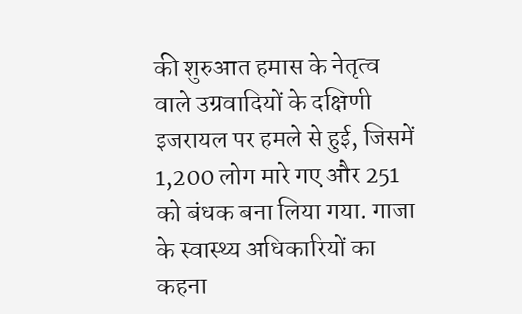की शुरुआत हमास के नेतृत्व वाले उग्रवादियों के दक्षिणी इजरायल पर हमले से हुई, जिसमें 1,200 लोग मारे गए और 251 को बंधक बना लिया गया. गाजा के स्वास्थ्य अधिकारियों का कहना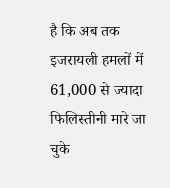है कि अब तक इजरायली हमलों में 61,000 से ज्यादा फिलिस्तीनी मारे जा चुके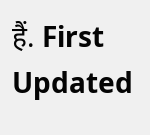हैं. First Updated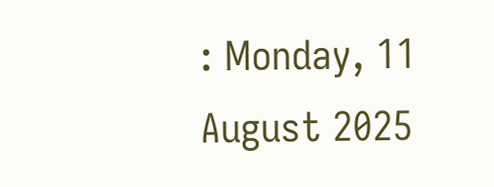: Monday, 11 August 2025